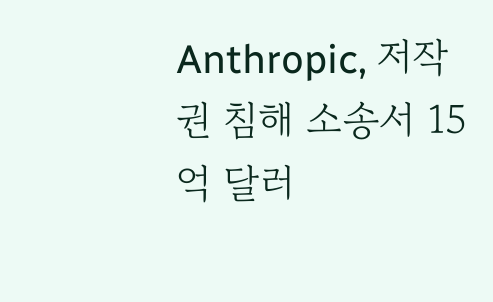Anthropic, 저작권 침해 소송서 15억 달러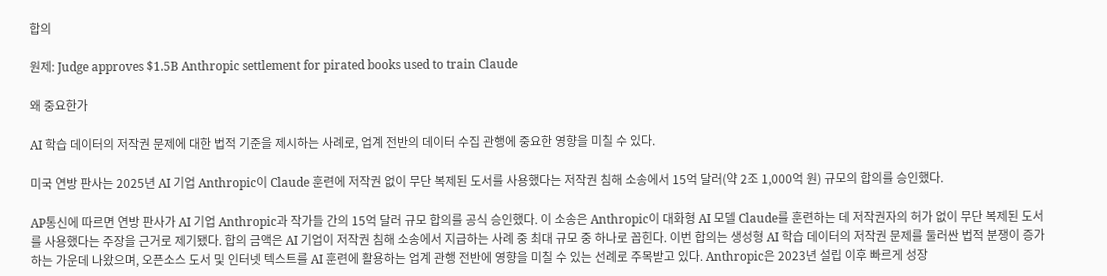합의

원제: Judge approves $1.5B Anthropic settlement for pirated books used to train Claude

왜 중요한가

AI 학습 데이터의 저작권 문제에 대한 법적 기준을 제시하는 사례로, 업계 전반의 데이터 수집 관행에 중요한 영향을 미칠 수 있다.

미국 연방 판사는 2025년 AI 기업 Anthropic이 Claude 훈련에 저작권 없이 무단 복제된 도서를 사용했다는 저작권 침해 소송에서 15억 달러(약 2조 1,000억 원) 규모의 합의를 승인했다.

AP통신에 따르면 연방 판사가 AI 기업 Anthropic과 작가들 간의 15억 달러 규모 합의를 공식 승인했다. 이 소송은 Anthropic이 대화형 AI 모델 Claude를 훈련하는 데 저작권자의 허가 없이 무단 복제된 도서를 사용했다는 주장을 근거로 제기됐다. 합의 금액은 AI 기업이 저작권 침해 소송에서 지급하는 사례 중 최대 규모 중 하나로 꼽힌다. 이번 합의는 생성형 AI 학습 데이터의 저작권 문제를 둘러싼 법적 분쟁이 증가하는 가운데 나왔으며, 오픈소스 도서 및 인터넷 텍스트를 AI 훈련에 활용하는 업계 관행 전반에 영향을 미칠 수 있는 선례로 주목받고 있다. Anthropic은 2023년 설립 이후 빠르게 성장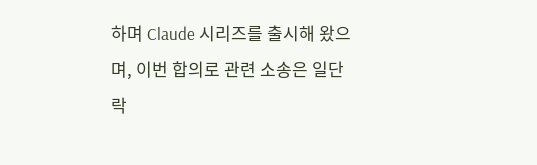하며 Claude 시리즈를 출시해 왔으며, 이번 합의로 관련 소송은 일단락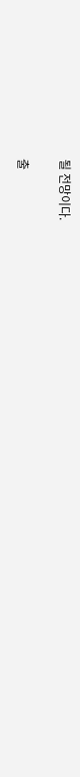될 전망이다.

출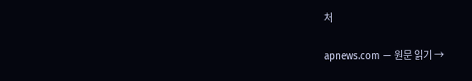처

apnews.com — 원문 읽기 →